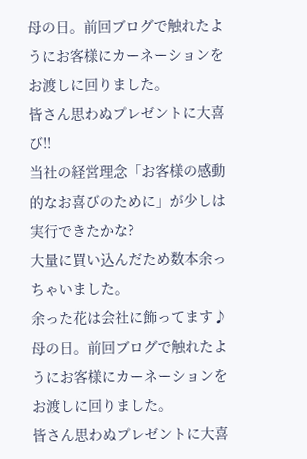母の日。前回ブログで触れたようにお客様にカーネーションをお渡しに回りました。
皆さん思わぬプレゼントに大喜び!!
当社の経営理念「お客様の感動的なお喜びのために」が少しは実行できたかな?
大量に買い込んだため数本余っちゃいました。
余った花は会社に飾ってます♪
母の日。前回ブログで触れたようにお客様にカーネーションをお渡しに回りました。
皆さん思わぬプレゼントに大喜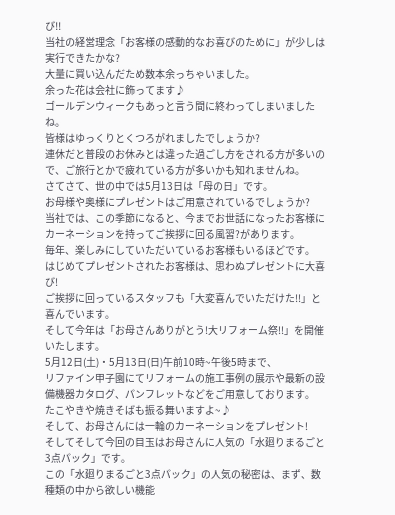び!!
当社の経営理念「お客様の感動的なお喜びのために」が少しは実行できたかな?
大量に買い込んだため数本余っちゃいました。
余った花は会社に飾ってます♪
ゴールデンウィークもあっと言う間に終わってしまいましたね。
皆様はゆっくりとくつろがれましたでしょうか?
連休だと普段のお休みとは違った過ごし方をされる方が多いので、ご旅行とかで疲れている方が多いかも知れませんね。
さてさて、世の中では5月13日は「母の日」です。
お母様や奥様にプレゼントはご用意されているでしょうか?
当社では、この季節になると、今までお世話になったお客様にカーネーションを持ってご挨拶に回る風習?があります。
毎年、楽しみにしていただいているお客様もいるほどです。
はじめてプレゼントされたお客様は、思わぬプレゼントに大喜び!
ご挨拶に回っているスタッフも「大変喜んでいただけた!!」と喜んでいます。
そして今年は「お母さんありがとう!大リフォーム祭!!」を開催いたします。
5月12日(土)・5月13日(日)午前10時~午後5時まで、
リファイン甲子園にてリフォームの施工事例の展示や最新の設備機器カタログ、パンフレットなどをご用意しております。
たこやきや焼きそばも振る舞いますよ~♪
そして、お母さんには一輪のカーネーションをプレゼント!
そしてそして今回の目玉はお母さんに人気の「水廻りまるごと3点パック」です。
この「水廻りまるごと3点パック」の人気の秘密は、まず、数種類の中から欲しい機能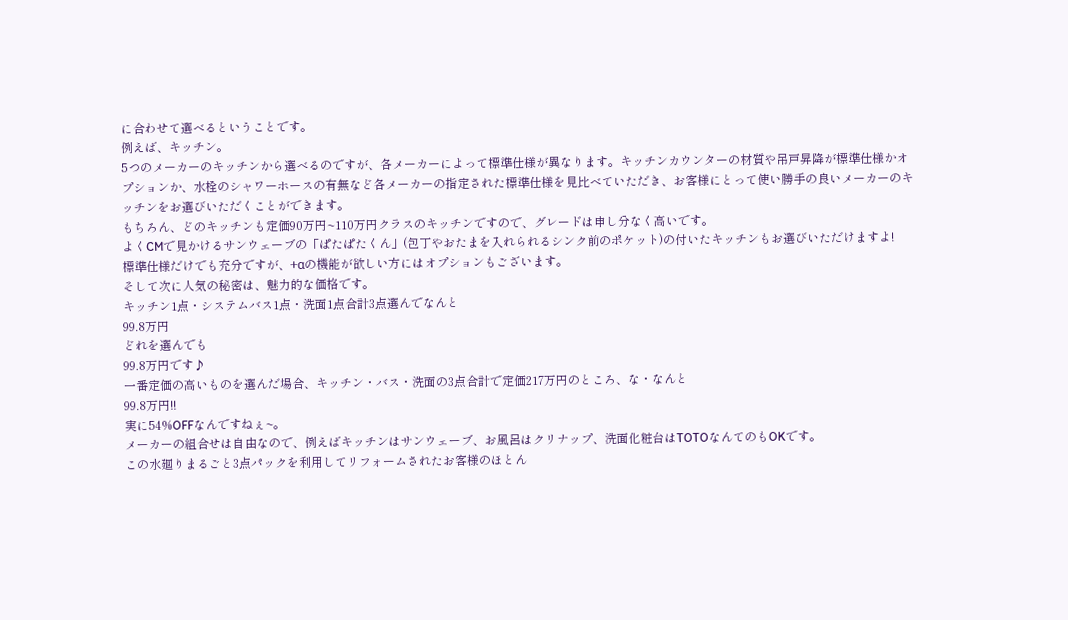に合わせて選べるということです。
例えば、キッチン。
5つのメーカーのキッチンから選べるのですが、各メーカーによって標準仕様が異なります。キッチンカウンターの材質や吊戸昇降が標準仕様かオプションか、水栓のシャワーホースの有無など各メーカーの指定された標準仕様を見比べていただき、お客様にとって使い勝手の良いメーカーのキッチンをお選びいただくことができます。
もちろん、どのキッチンも定価90万円~110万円クラスのキッチンですので、グレードは申し分なく高いです。
よくCMで見かけるサンウェーブの「ぱたぱたくん」(包丁やおたまを入れられるシンク前のポケット)の付いたキッチンもお選びいただけますよ!
標準仕様だけでも充分ですが、+αの機能が欲しい方にはオプションもございます。
そして次に人気の秘密は、魅力的な価格です。
キッチン1点・システムバス1点・洗面1点合計3点選んでなんと
99.8万円
どれを選んでも
99.8万円です♪
一番定価の高いものを選んだ場合、キッチン・バス・洗面の3点合計で定価217万円のところ、な・なんと
99.8万円!!
実に54%OFFなんですねぇ~。
メーカーの組合せは自由なので、例えばキッチンはサンウェーブ、お風呂はクリナップ、洗面化粧台はTOTOなんてのもOKです。
この水廻りまるごと3点パックを利用してリフォームされたお客様のほとん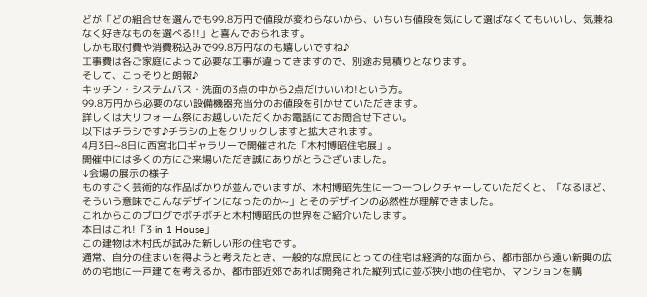どが「どの組合せを選んでも99.8万円で値段が変わらないから、いちいち値段を気にして選ばなくてもいいし、気兼ねなく好きなものを選べる!!」と喜んでおられます。
しかも取付費や消費税込みで99.8万円なのも嬉しいですね♪
工事費は各ご家庭によって必要な工事が違ってきますので、別途お見積りとなります。
そして、こっそりと朗報♪
キッチン・システムバス・洗面の3点の中から2点だけいいわ!という方。
99.8万円から必要のない設備機器充当分のお値段を引かせていただきます。
詳しくは大リフォーム祭にお越しいただくかお電話にてお問合せ下さい。
以下はチラシです♪チラシの上をクリックしますと拡大されます。
4月3日~8日に西宮北口ギャラリーで開催された「木村博昭住宅展」。
開催中には多くの方にご来場いただき誠にありがとうございました。
↓会場の展示の様子
ものすごく芸術的な作品ばかりが並んでいますが、木村博昭先生に一つ一つレクチャーしていただくと、「なるほど、そういう意味でこんなデザインになったのか~」とそのデザインの必然性が理解できました。
これからこのブログでボチボチと木村博昭氏の世界をご紹介いたします。
本日はこれ!「3 in 1 House」
この建物は木村氏が試みた新しい形の住宅です。
通常、自分の住まいを得ようと考えたとき、一般的な庶民にとっての住宅は経済的な面から、都市部から遠い新興の広めの宅地に一戸建てを考えるか、都市部近郊であれば開発された縦列式に並ぶ狭小地の住宅か、マンションを購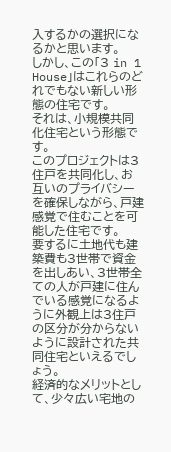入するかの選択になるかと思います。
しかし、この「3 in 1 House」はこれらのどれでもない新しい形態の住宅です。
それは、小規模共同化住宅という形態です。
このプロジェクトは3住戸を共同化し、お互いのプライバシーを確保しながら、戸建感覚で住むことを可能した住宅です。
要するに土地代も建築費も3世帯で資金を出しあい、3世帯全ての人が戸建に住んでいる感覚になるように外観上は3住戸の区分が分からないように設計された共同住宅といえるでしょう。
経済的なメリットとして、少々広い宅地の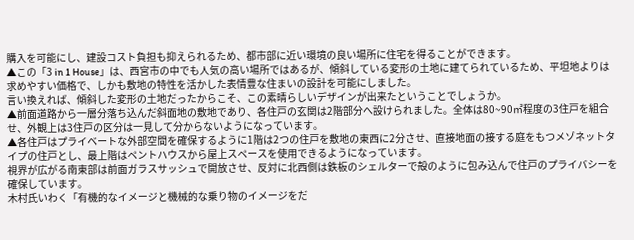購入を可能にし、建設コスト負担も抑えられるため、都市部に近い環境の良い場所に住宅を得ることができます。
▲この「3 in 1 House」は、西宮市の中でも人気の高い場所ではあるが、傾斜している変形の土地に建てられているため、平坦地よりは求めやすい価格で、しかも敷地の特性を活かした表情豊な住まいの設計を可能にしました。
言い換えれば、傾斜した変形の土地だったからこそ、この素晴らしいデザインが出来たということでしょうか。
▲前面道路から一層分落ち込んだ斜面地の敷地であり、各住戸の玄関は2階部分へ設けられました。全体は80~90㎡程度の3住戸を組合せ、外観上は3住戸の区分は一見して分からないようになっています。
▲各住戸はプライベートな外部空間を確保するように1階は2つの住戸を敷地の東西に2分させ、直接地面の接する庭をもつメゾネットタイプの住戸とし、最上階はペントハウスから屋上スペースを使用できるようになっています。
視界が広がる南東部は前面ガラスサッシュで開放させ、反対に北西側は鉄板のシェルターで殻のように包み込んで住戸のプライバシーを確保しています。
木村氏いわく「有機的なイメージと機械的な乗り物のイメージをだ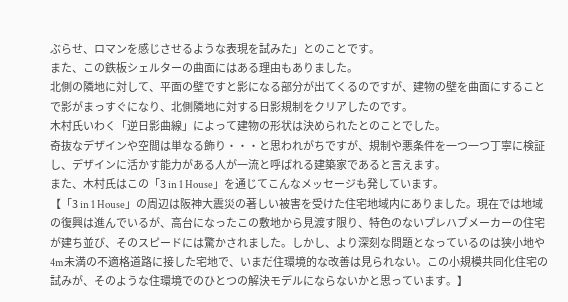ぶらせ、ロマンを感じさせるような表現を試みた」とのことです。
また、この鉄板シェルターの曲面にはある理由もありました。
北側の隣地に対して、平面の壁ですと影になる部分が出てくるのですが、建物の壁を曲面にすることで影がまっすぐになり、北側隣地に対する日影規制をクリアしたのです。
木村氏いわく「逆日影曲線」によって建物の形状は決められたとのことでした。
奇抜なデザインや空間は単なる飾り・・・と思われがちですが、規制や悪条件を一つ一つ丁寧に検証し、デザインに活かす能力がある人が一流と呼ばれる建築家であると言えます。
また、木村氏はこの「3 in 1 House」を通じてこんなメッセージも発しています。
【「3 in 1 House」の周辺は阪神大震災の著しい被害を受けた住宅地域内にありました。現在では地域の復興は進んでいるが、高台になったこの敷地から見渡す限り、特色のないプレハブメーカーの住宅が建ち並び、そのスピードには驚かされました。しかし、より深刻な問題となっているのは狭小地や4m未満の不適格道路に接した宅地で、いまだ住環境的な改善は見られない。この小規模共同化住宅の試みが、そのような住環境でのひとつの解決モデルにならないかと思っています。】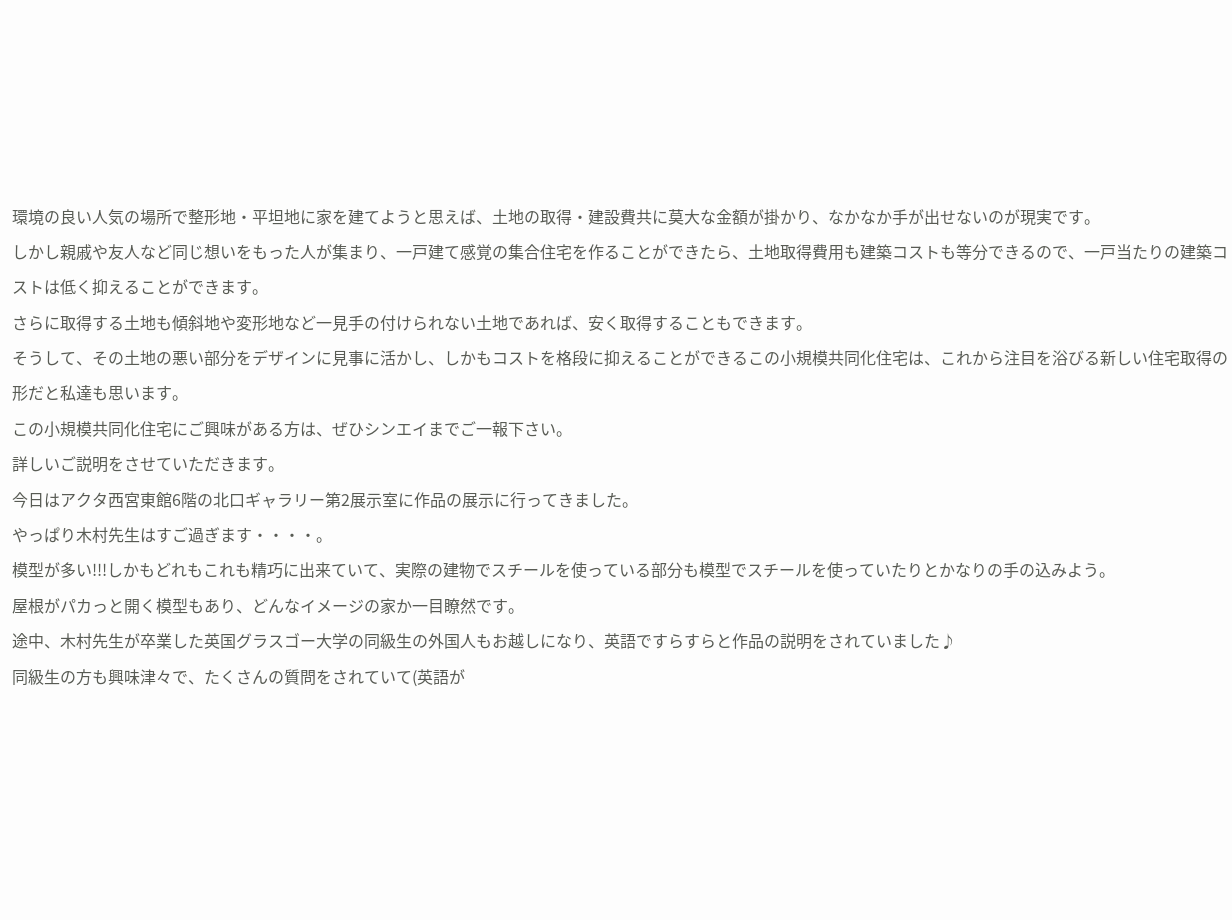環境の良い人気の場所で整形地・平坦地に家を建てようと思えば、土地の取得・建設費共に莫大な金額が掛かり、なかなか手が出せないのが現実です。
しかし親戚や友人など同じ想いをもった人が集まり、一戸建て感覚の集合住宅を作ることができたら、土地取得費用も建築コストも等分できるので、一戸当たりの建築コストは低く抑えることができます。
さらに取得する土地も傾斜地や変形地など一見手の付けられない土地であれば、安く取得することもできます。
そうして、その土地の悪い部分をデザインに見事に活かし、しかもコストを格段に抑えることができるこの小規模共同化住宅は、これから注目を浴びる新しい住宅取得の形だと私達も思います。
この小規模共同化住宅にご興味がある方は、ぜひシンエイまでご一報下さい。
詳しいご説明をさせていただきます。
今日はアクタ西宮東館6階の北口ギャラリー第2展示室に作品の展示に行ってきました。
やっぱり木村先生はすご過ぎます・・・・。
模型が多い!!!しかもどれもこれも精巧に出来ていて、実際の建物でスチールを使っている部分も模型でスチールを使っていたりとかなりの手の込みよう。
屋根がパカっと開く模型もあり、どんなイメージの家か一目瞭然です。
途中、木村先生が卒業した英国グラスゴー大学の同級生の外国人もお越しになり、英語ですらすらと作品の説明をされていました♪
同級生の方も興味津々で、たくさんの質問をされていて(英語が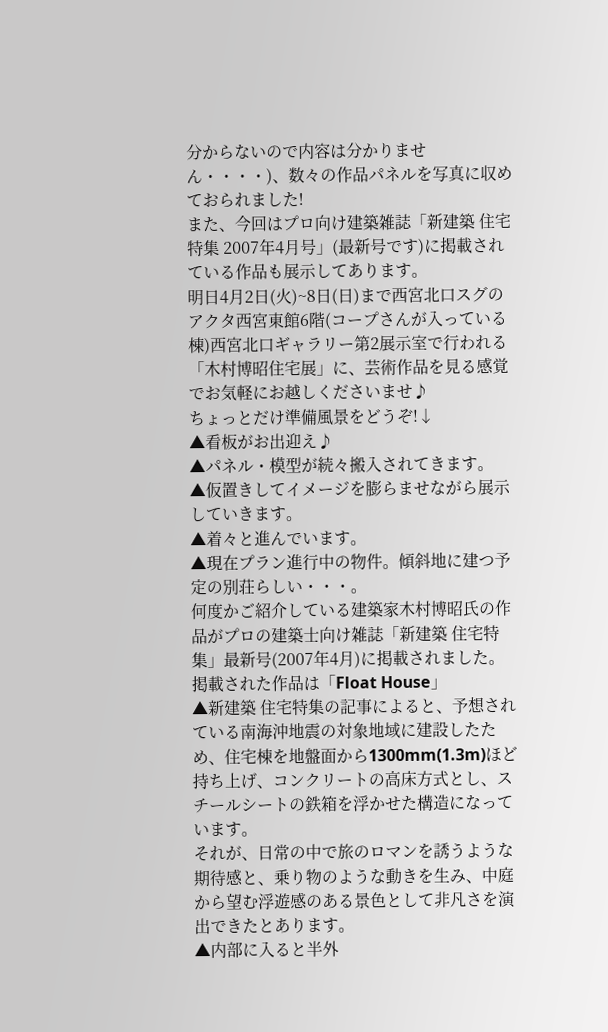分からないので内容は分かりません・・・・)、数々の作品パネルを写真に収めておられました!
また、今回はプロ向け建築雑誌「新建築 住宅特集 2007年4月号」(最新号です)に掲載されている作品も展示してあります。
明日4月2日(火)~8日(日)まで西宮北口スグのアクタ西宮東館6階(コープさんが入っている棟)西宮北口ギャラリー第2展示室で行われる「木村博昭住宅展」に、芸術作品を見る感覚でお気軽にお越しくださいませ♪
ちょっとだけ準備風景をどうぞ!↓
▲看板がお出迎え♪
▲パネル・模型が続々搬入されてきます。
▲仮置きしてイメージを膨らませながら展示していきます。
▲着々と進んでいます。
▲現在プラン進行中の物件。傾斜地に建つ予定の別荘らしい・・・。
何度かご紹介している建築家木村博昭氏の作品がプロの建築士向け雑誌「新建築 住宅特集」最新号(2007年4月)に掲載されました。
掲載された作品は「Float House」
▲新建築 住宅特集の記事によると、予想されている南海沖地震の対象地域に建設したため、住宅棟を地盤面から1300mm(1.3m)ほど持ち上げ、コンクリートの高床方式とし、スチールシートの鉄箱を浮かせた構造になっています。
それが、日常の中で旅のロマンを誘うような期待感と、乗り物のような動きを生み、中庭から望む浮遊感のある景色として非凡さを演出できたとあります。
▲内部に入ると半外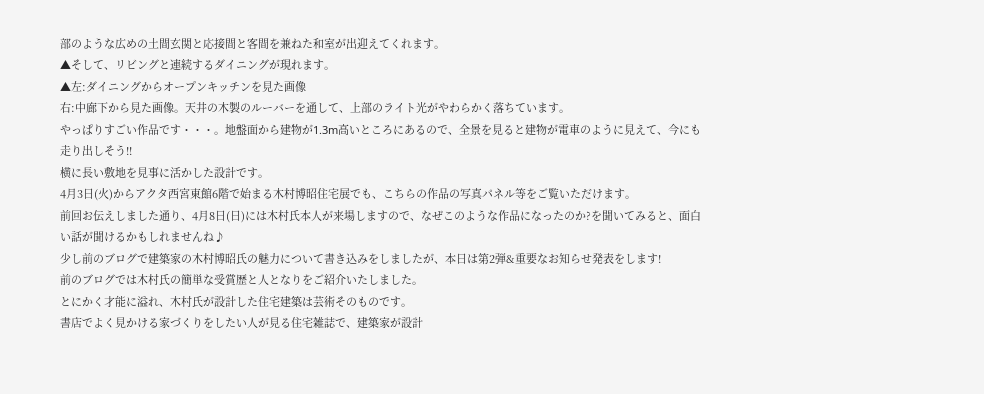部のような広めの土間玄関と応接間と客間を兼ねた和室が出迎えてくれます。
▲そして、リビングと連続するダイニングが現れます。
▲左:ダイニングからオープンキッチンを見た画像
右:中廊下から見た画像。天井の木製のルーバーを通して、上部のライト光がやわらかく落ちています。
やっぱりすごい作品です・・・。地盤面から建物が1.3m高いところにあるので、全景を見ると建物が電車のように見えて、今にも走り出しそう!!
横に長い敷地を見事に活かした設計です。
4月3日(火)からアクタ西宮東館6階で始まる木村博昭住宅展でも、こちらの作品の写真パネル等をご覧いただけます。
前回お伝えしました通り、4月8日(日)には木村氏本人が来場しますので、なぜこのような作品になったのか?を聞いてみると、面白い話が聞けるかもしれませんね♪
少し前のブログで建築家の木村博昭氏の魅力について書き込みをしましたが、本日は第2弾&重要なお知らせ発表をします!
前のブログでは木村氏の簡単な受賞歴と人となりをご紹介いたしました。
とにかく才能に溢れ、木村氏が設計した住宅建築は芸術そのものです。
書店でよく見かける家づくりをしたい人が見る住宅雑誌で、建築家が設計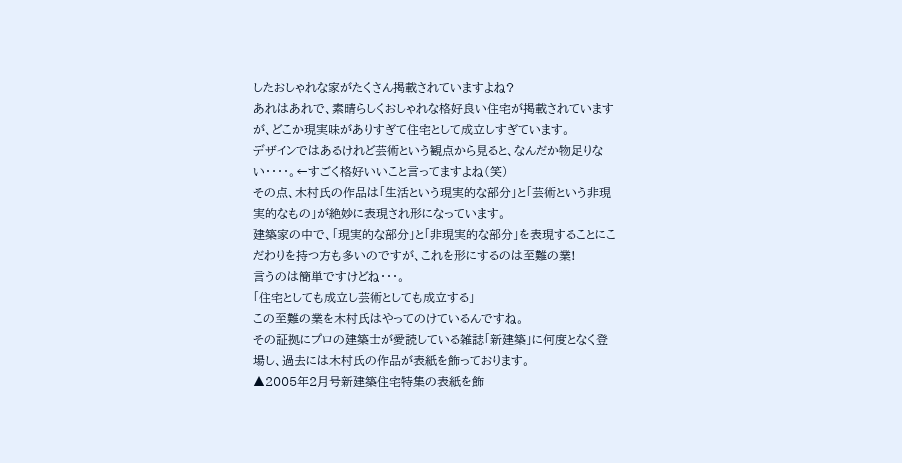したおしゃれな家がたくさん掲載されていますよね?
あれはあれで、素晴らしくおしゃれな格好良い住宅が掲載されていますが、どこか現実味がありすぎて住宅として成立しすぎています。
デザインではあるけれど芸術という観点から見ると、なんだか物足りない・・・・。←すごく格好いいこと言ってますよね(笑)
その点、木村氏の作品は「生活という現実的な部分」と「芸術という非現実的なもの」が絶妙に表現され形になっています。
建築家の中で、「現実的な部分」と「非現実的な部分」を表現することにこだわりを持つ方も多いのですが、これを形にするのは至難の業!
言うのは簡単ですけどね・・・。
「住宅としても成立し芸術としても成立する」
この至難の業を木村氏はやってのけているんですね。
その証拠にプロの建築士が愛読している雑誌「新建築」に何度となく登場し、過去には木村氏の作品が表紙を飾っております。
▲2005年2月号新建築住宅特集の表紙を飾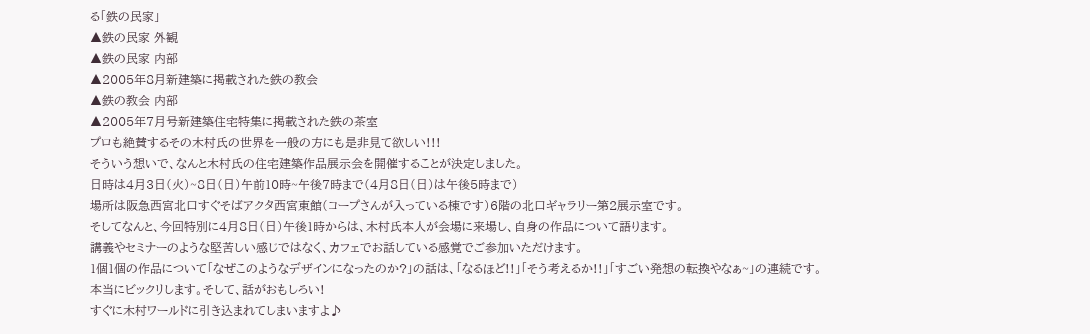る「鉄の民家」
▲鉄の民家 外観
▲鉄の民家 内部
▲2005年8月新建築に掲載された鉄の教会
▲鉄の教会 内部
▲2005年7月号新建築住宅特集に掲載された鉄の茶室
プロも絶賛するその木村氏の世界を一般の方にも是非見て欲しい!!!
そういう想いで、なんと木村氏の住宅建築作品展示会を開催することが決定しました。
日時は4月3日(火)~8日(日)午前10時~午後7時まで(4月8日(日)は午後5時まで)
場所は阪急西宮北口すぐそばアクタ西宮東館(コープさんが入っている棟です)6階の北口ギャラリー第2展示室です。
そしてなんと、今回特別に4月8日(日)午後1時からは、木村氏本人が会場に来場し、自身の作品について語ります。
講義やセミナーのような堅苦しい感じではなく、カフェでお話している感覚でご参加いただけます。
1個1個の作品について「なぜこのようなデザインになったのか?」の話は、「なるほど!!」「そう考えるか!!」「すごい発想の転換やなぁ~」の連続です。
本当にビックリします。そして、話がおもしろい!
すぐに木村ワールドに引き込まれてしまいますよ♪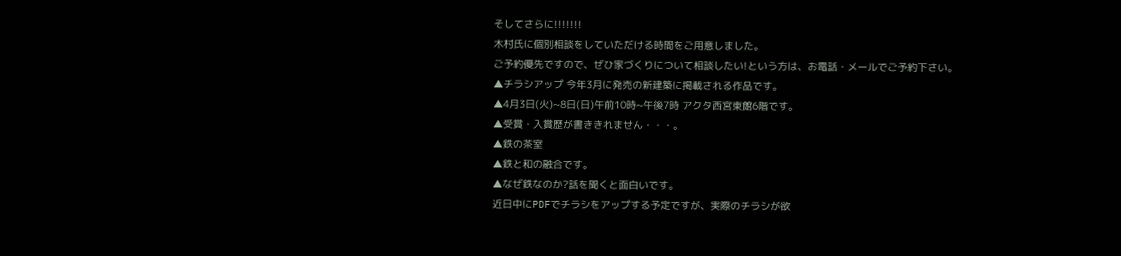そしてさらに!!!!!!!
木村氏に個別相談をしていただける時間をご用意しました。
ご予約優先ですので、ぜひ家づくりについて相談したい!という方は、お電話・メールでご予約下さい。
▲チラシアップ 今年3月に発売の新建築に掲載される作品です。
▲4月3日(火)~8日(日)午前10時~午後7時 アクタ西宮東館6階です。
▲受賞・入賞歴が書ききれません・・・。
▲鉄の茶室
▲鉄と和の融合です。
▲なぜ鉄なのか?話を聞くと面白いです。
近日中にPDFでチラシをアップする予定ですが、実際のチラシが欲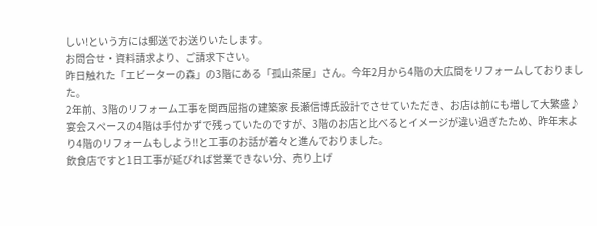しい!という方には郵送でお送りいたします。
お問合せ・資料請求より、ご請求下さい。
昨日触れた「エビーターの森」の3階にある「孤山茶屋」さん。今年2月から4階の大広間をリフォームしておりました。
2年前、3階のリフォーム工事を関西屈指の建築家 長瀬信博氏設計でさせていただき、お店は前にも増して大繁盛♪
宴会スペースの4階は手付かずで残っていたのですが、3階のお店と比べるとイメージが違い過ぎたため、昨年末より4階のリフォームもしよう!!と工事のお話が着々と進んでおりました。
飲食店ですと1日工事が延びれば営業できない分、売り上げ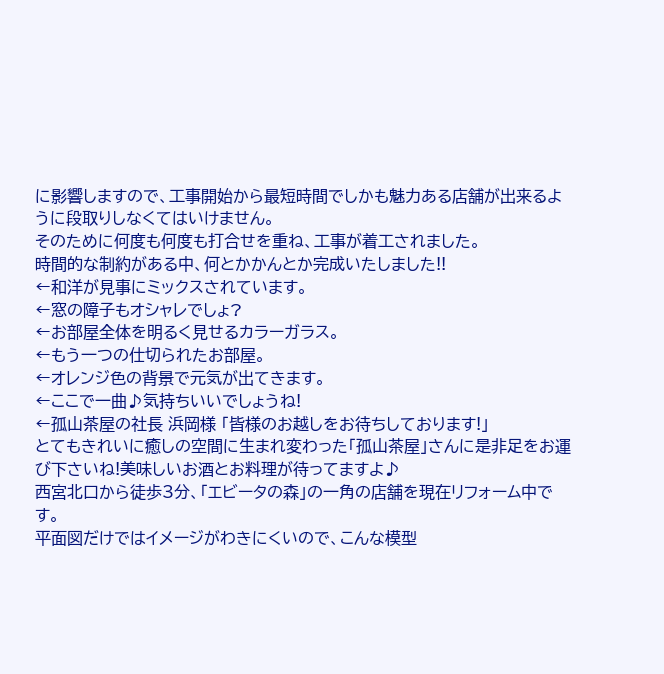に影響しますので、工事開始から最短時間でしかも魅力ある店舗が出来るように段取りしなくてはいけません。
そのために何度も何度も打合せを重ね、工事が着工されました。
時間的な制約がある中、何とかかんとか完成いたしました!!
←和洋が見事にミックスされています。
←窓の障子もオシャレでしょ?
←お部屋全体を明るく見せるカラーガラス。
←もう一つの仕切られたお部屋。
←オレンジ色の背景で元気が出てきます。
←ここで一曲♪気持ちいいでしょうね!
←孤山茶屋の社長 浜岡様 「皆様のお越しをお待ちしております!」
とてもきれいに癒しの空間に生まれ変わった「孤山茶屋」さんに是非足をお運び下さいね!美味しいお酒とお料理が待ってますよ♪
西宮北口から徒歩3分、「エビータの森」の一角の店舗を現在リフォーム中です。
平面図だけではイメージがわきにくいので、こんな模型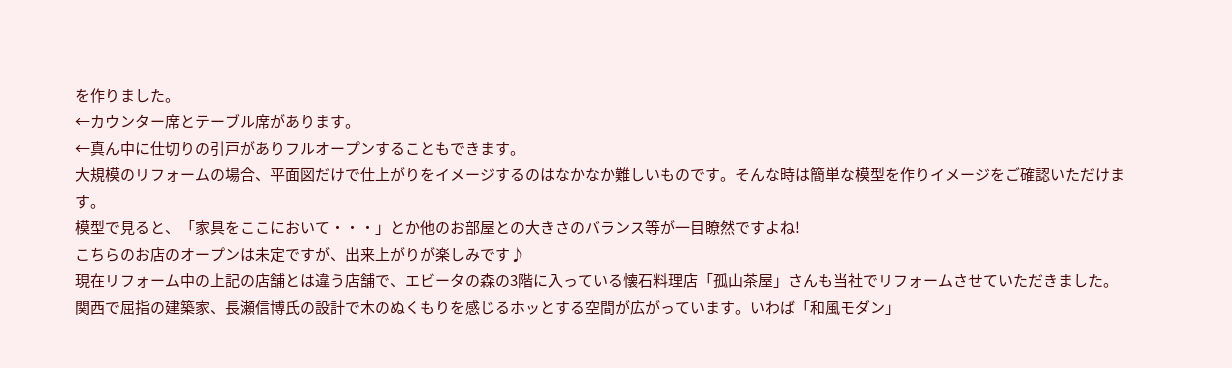を作りました。
←カウンター席とテーブル席があります。
←真ん中に仕切りの引戸がありフルオープンすることもできます。
大規模のリフォームの場合、平面図だけで仕上がりをイメージするのはなかなか難しいものです。そんな時は簡単な模型を作りイメージをご確認いただけます。
模型で見ると、「家具をここにおいて・・・」とか他のお部屋との大きさのバランス等が一目瞭然ですよね!
こちらのお店のオープンは未定ですが、出来上がりが楽しみです♪
現在リフォーム中の上記の店舗とは違う店舗で、エビータの森の3階に入っている懐石料理店「孤山茶屋」さんも当社でリフォームさせていただきました。
関西で屈指の建築家、長瀬信博氏の設計で木のぬくもりを感じるホッとする空間が広がっています。いわば「和風モダン」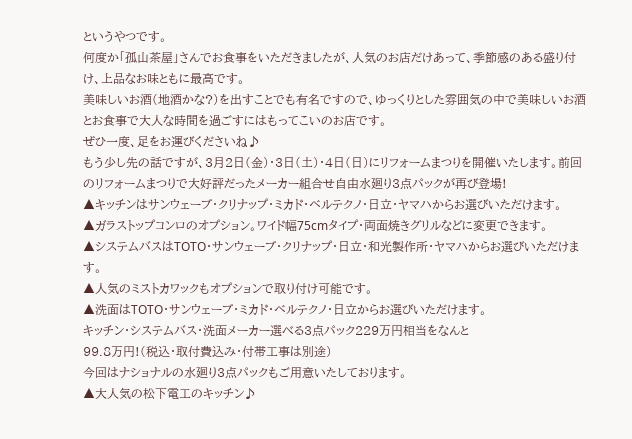というやつです。
何度か「孤山茶屋」さんでお食事をいただきましたが、人気のお店だけあって、季節感のある盛り付け、上品なお味ともに最高です。
美味しいお酒(地酒かな?)を出すことでも有名ですので、ゆっくりとした雰囲気の中で美味しいお酒とお食事で大人な時間を過ごすにはもってこいのお店です。
ぜひ一度、足をお運びくださいね♪
もう少し先の話ですが、3月2日(金)・3日(土)・4日(日)にリフォームまつりを開催いたします。前回のリフォームまつりで大好評だったメーカー組合せ自由水廻り3点パックが再び登場!
▲キッチンはサンウェーブ・クリナップ・ミカド・ベルテクノ・日立・ヤマハからお選びいただけます。
▲ガラストップコンロのオプション。ワイド幅75cmタイプ・両面焼きグリルなどに変更できます。
▲システムバスはTOTO・サンウェーブ・クリナップ・日立・和光製作所・ヤマハからお選びいただけます。
▲人気のミストカワックもオプションで取り付け可能です。
▲洗面はTOTO・サンウェーブ・ミカド・ベルテクノ・日立からお選びいただけます。
キッチン・システムバス・洗面メーカー選べる3点パック229万円相当をなんと
99.8万円!(税込・取付費込み・付帯工事は別途)
今回はナショナルの水廻り3点パックもご用意いたしております。
▲大人気の松下電工のキッチン♪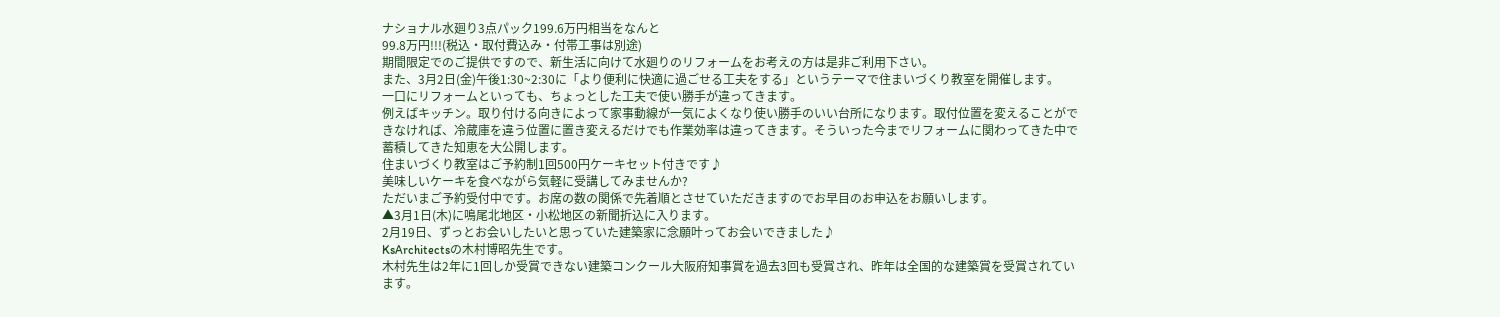ナショナル水廻り3点パック199.6万円相当をなんと
99.8万円!!!(税込・取付費込み・付帯工事は別途)
期間限定でのご提供ですので、新生活に向けて水廻りのリフォームをお考えの方は是非ご利用下さい。
また、3月2日(金)午後1:30~2:30に「より便利に快適に過ごせる工夫をする」というテーマで住まいづくり教室を開催します。
一口にリフォームといっても、ちょっとした工夫で使い勝手が違ってきます。
例えばキッチン。取り付ける向きによって家事動線が一気によくなり使い勝手のいい台所になります。取付位置を変えることができなければ、冷蔵庫を違う位置に置き変えるだけでも作業効率は違ってきます。そういった今までリフォームに関わってきた中で蓄積してきた知恵を大公開します。
住まいづくり教室はご予約制1回500円ケーキセット付きです♪
美味しいケーキを食べながら気軽に受講してみませんか?
ただいまご予約受付中です。お席の数の関係で先着順とさせていただきますのでお早目のお申込をお願いします。
▲3月1日(木)に鳴尾北地区・小松地区の新聞折込に入ります。
2月19日、ずっとお会いしたいと思っていた建築家に念願叶ってお会いできました♪
KsArchitectsの木村博昭先生です。
木村先生は2年に1回しか受賞できない建築コンクール大阪府知事賞を過去3回も受賞され、昨年は全国的な建築賞を受賞されています。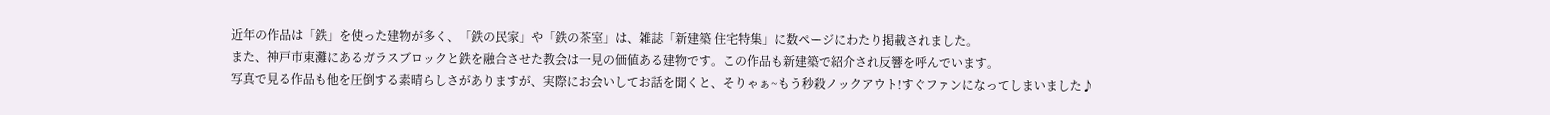近年の作品は「鉄」を使った建物が多く、「鉄の民家」や「鉄の茶室」は、雑誌「新建築 住宅特集」に数ページにわたり掲載されました。
また、神戸市東灘にあるガラスブロックと鉄を融合させた教会は一見の価値ある建物です。この作品も新建築で紹介され反響を呼んでいます。
写真で見る作品も他を圧倒する素晴らしさがありますが、実際にお会いしてお話を聞くと、そりゃぁ~もう秒殺ノックアウト!すぐファンになってしまいました♪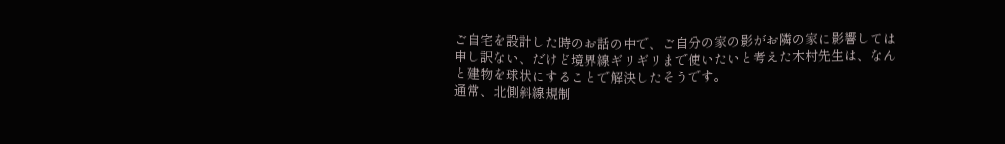ご自宅を設計した時のお話の中で、ご自分の家の影がお隣の家に影響しては申し訳ない、だけど境界線ギリギリまで使いたいと考えた木村先生は、なんと建物を球状にすることで解決したそうです。
通常、北側斜線規制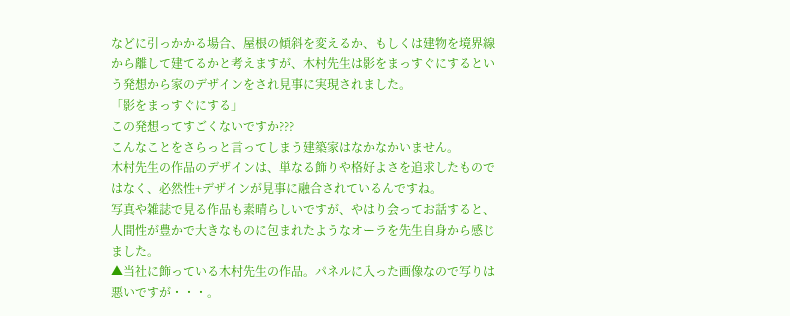などに引っかかる場合、屋根の傾斜を変えるか、もしくは建物を境界線から離して建てるかと考えますが、木村先生は影をまっすぐにするという発想から家のデザインをされ見事に実現されました。
「影をまっすぐにする」
この発想ってすごくないですか???
こんなことをさらっと言ってしまう建築家はなかなかいません。
木村先生の作品のデザインは、単なる飾りや格好よさを追求したものではなく、必然性+デザインが見事に融合されているんですね。
写真や雑誌で見る作品も素晴らしいですが、やはり会ってお話すると、人間性が豊かで大きなものに包まれたようなオーラを先生自身から感じました。
▲当社に飾っている木村先生の作品。パネルに入った画像なので写りは悪いですが・・・。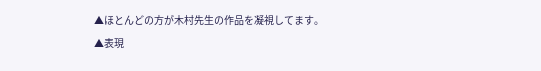▲ほとんどの方が木村先生の作品を凝視してます。
▲表現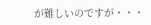が難しいのですが・・・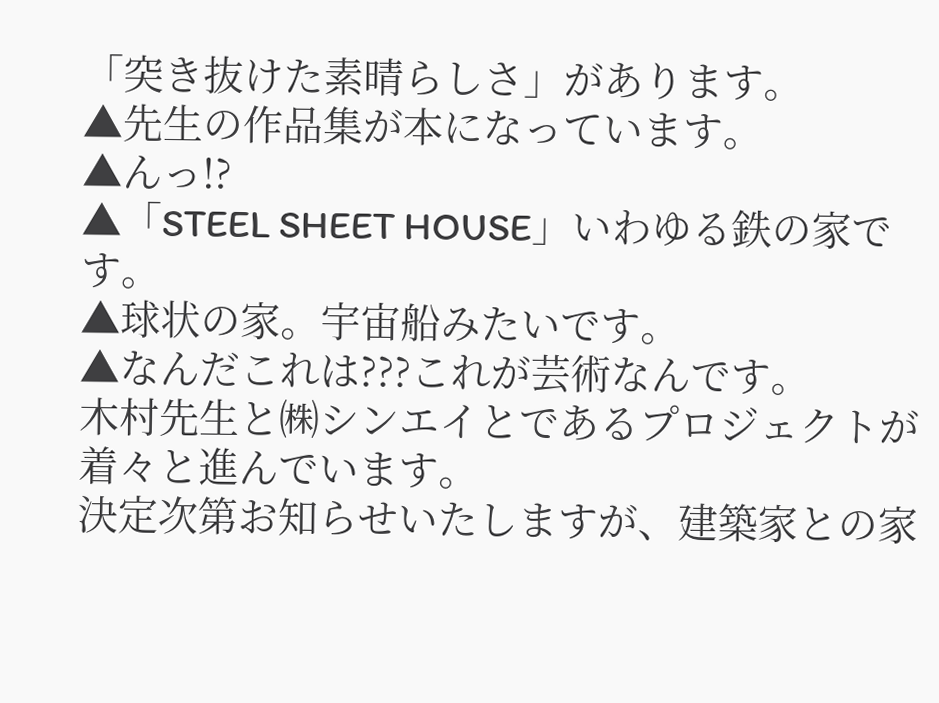「突き抜けた素晴らしさ」があります。
▲先生の作品集が本になっています。
▲んっ!?
▲「STEEL SHEET HOUSE」いわゆる鉄の家です。
▲球状の家。宇宙船みたいです。
▲なんだこれは???これが芸術なんです。
木村先生と㈱シンエイとであるプロジェクトが着々と進んでいます。
決定次第お知らせいたしますが、建築家との家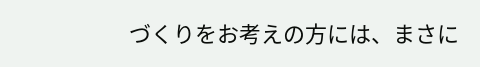づくりをお考えの方には、まさに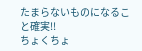たまらないものになること確実!!
ちょくちょ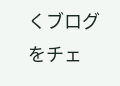くブログをチェ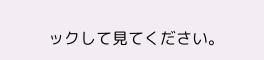ックして見てください。